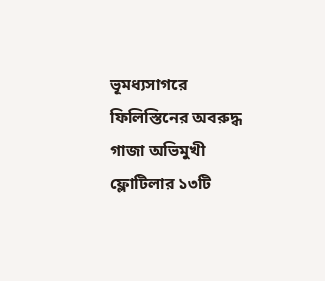ভূমধ্যসাগরে ফিলিস্তিনের অবরুদ্ধ গাজা অভিমুখী ফ্লোটিলার ১৩টি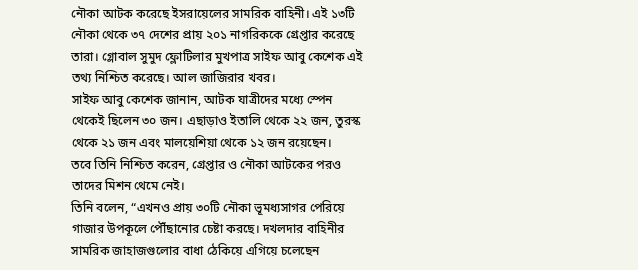নৌকা আটক করেছে ইসরায়েলের সামরিক বাহিনী। এই ১৩টি নৌকা থেকে ৩৭ দেশের প্রায় ২০১ নাগরিককে গ্রেপ্তার করেছে তারা। গ্লোবাল সুমুদ ফ্লোটিলার মুখপাত্র সাইফ আবু কেশেক এই তথ্য নিশ্চিত করেছে। আল জাজিরার খবর।
সাইফ আবু কেশেক জানান, আটক যাত্রীদের মধ্যে স্পেন থেকেই ছিলেন ৩০ জন। এছাড়াও ইতালি থেকে ২২ জন, তুরস্ক থেকে ২১ জন এবং মালয়েশিয়া থেকে ১২ জন রয়েছেন।
তবে তিনি নিশ্চিত করেন, গ্রেপ্তার ও নৌকা আটকের পরও তাদের মিশন থেমে নেই।
তিনি বলেন, “এখনও প্রায় ৩০টি নৌকা ভূমধ্যসাগর পেরিয়ে গাজার উপকূলে পৌঁছানোর চেষ্টা করছে। দখলদার বাহিনীর সামরিক জাহাজগুলোর বাধা ঠেকিয়ে এগিয়ে চলেছেন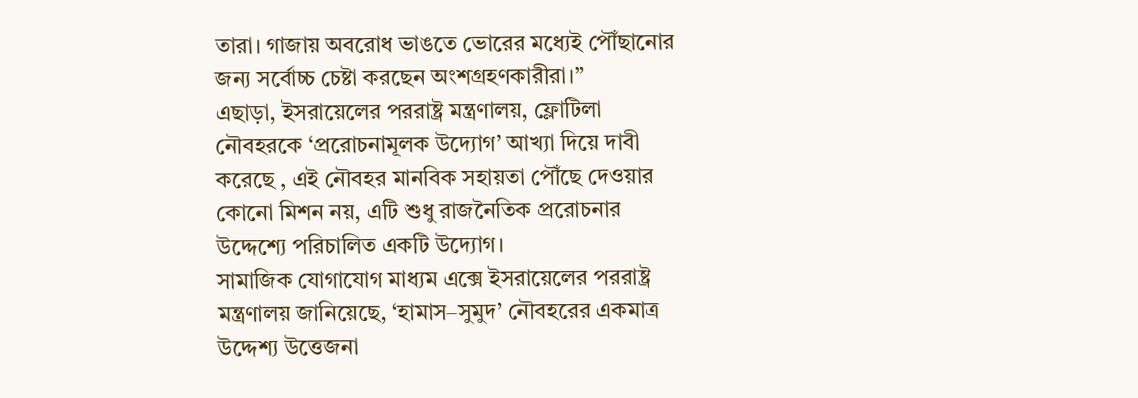তারা। গাজায় অবরোধ ভাঙতে ভোরের মধ্যেই পৌঁছানোর জন্য সর্বোচ্চ চেষ্টা করছেন অংশগ্রহণকারীরা।”
এছাড়া, ইসরায়েলের পররাষ্ট্র মন্ত্রণালয়, ফ্লোটিলা নৌবহরকে ‘প্ররোচনামূলক উদ্যোগ’ আখ্যা দিয়ে দাবী করেছে , এই নৌবহর মানবিক সহায়তা পৌঁছে দেওয়ার কোনো মিশন নয়, এটি শুধু রাজনৈতিক প্ররোচনার উদ্দেশ্যে পরিচালিত একটি উদ্যোগ।
সামাজিক যোগাযোগ মাধ্যম এক্সে ইসরায়েলের পররাষ্ট্র মন্ত্রণালয় জানিয়েছে, ‘হামাস–সুমুদ’ নৌবহরের একমাত্র উদ্দেশ্য উত্তেজনা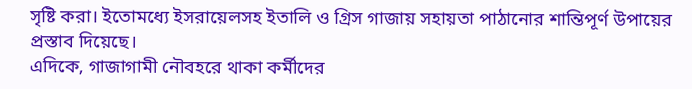সৃষ্টি করা। ইতোমধ্যে ইসরায়েলসহ ইতালি ও গ্রিস গাজায় সহায়তা পাঠানোর শান্তিপূর্ণ উপায়ের প্রস্তাব দিয়েছে।
এদিকে, গাজাগামী নৌবহরে থাকা কর্মীদের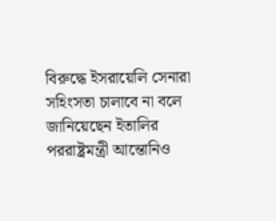বিরুদ্ধে ইসরায়েলি সেনারা সহিংসতা চালাবে না বলে জানিয়েছেন ইতালির পররাষ্ট্রমন্ত্রী আন্তোনিও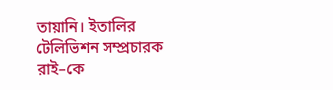তায়ানি। ইতালির টেলিভিশন সম্প্রচারক রাই–কে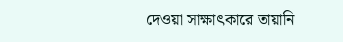দেওয়া সাক্ষাৎকারে তায়ানি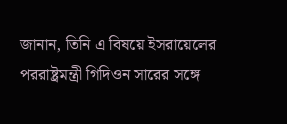জানান, তিনি এ বিষয়ে ইসরায়েলের পররাষ্ট্রমন্ত্রী গিদিওন সারের সঙ্গে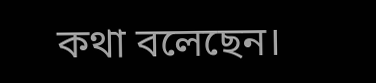কথা বলেছেন।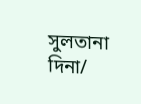সুলতানা দিনা/